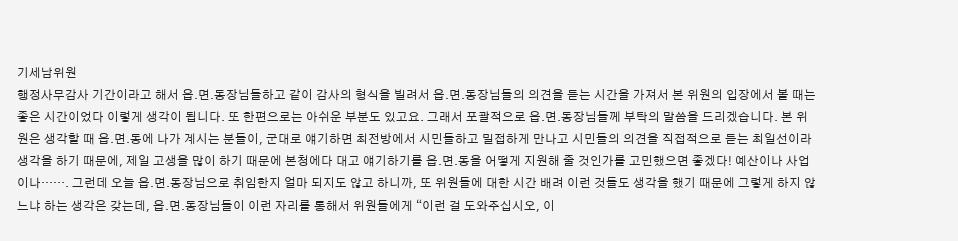기세남위원
행정사무감사 기간이라고 해서 읍․면․동장님들하고 같이 감사의 형식을 빌려서 읍․면․동장님들의 의견을 듣는 시간을 가져서 본 위원의 입장에서 볼 때는 좋은 시간이었다 이렇게 생각이 됩니다. 또 한편으로는 아쉬운 부분도 있고요. 그래서 포괄적으로 읍․면․동장님들께 부탁의 말씀을 드리겠습니다. 본 위원은 생각할 때 읍․면․동에 나가 계시는 분들이, 군대로 얘기하면 최전방에서 시민들하고 밀접하게 만나고 시민들의 의견을 직접적으로 듣는 최일선이라 생각을 하기 때문에, 제일 고생을 많이 하기 때문에 본청에다 대고 얘기하기를 읍․면․동을 어떻게 지원해 줄 것인가를 고민했으면 좋겠다! 예산이나 사업이나……. 그런데 오늘 읍․면․동장님으로 취임한지 얼마 되지도 않고 하니까, 또 위원들에 대한 시간 배려 이런 것들도 생각을 했기 때문에 그렇게 하지 않느냐 하는 생각은 갖는데, 읍․면․동장님들이 이런 자리를 통해서 위원들에게 “이런 걸 도와주십시오, 이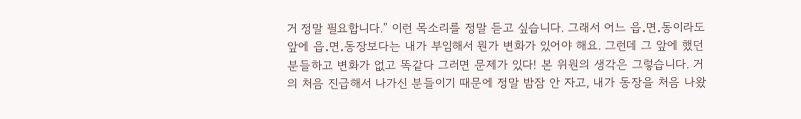거 정말 필요합니다.” 이런 목소리를 정말 듣고 싶습니다. 그래서 어느 읍․면․동이라도 앞에 읍․면․동장보다는 내가 부임해서 뭔가 변화가 있어야 해요. 그런데 그 앞에 했던 분들하고 변화가 없고 똑같다 그러면 문제가 있다! 본 위원의 생각은 그렇습니다. 거의 처음 진급해서 나가신 분들이기 때문에 정말 밤잠 안 자고, 내가 동장을 처음 나왔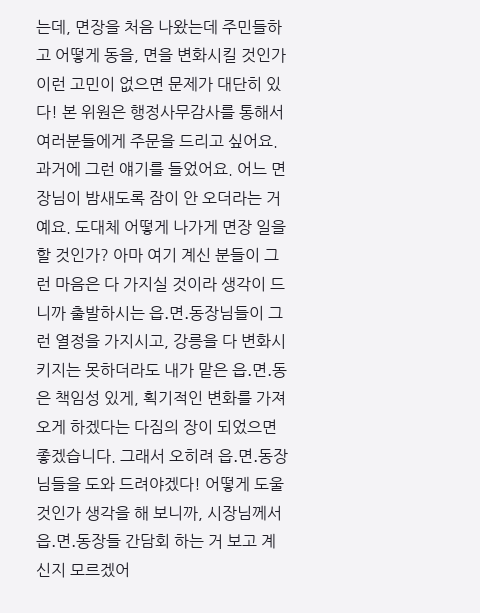는데, 면장을 처음 나왔는데 주민들하고 어떻게 동을, 면을 변화시킬 것인가 이런 고민이 없으면 문제가 대단히 있다! 본 위원은 행정사무감사를 통해서 여러분들에게 주문을 드리고 싶어요. 과거에 그런 얘기를 들었어요. 어느 면장님이 밤새도록 잠이 안 오더라는 거예요. 도대체 어떻게 나가게 면장 일을 할 것인가? 아마 여기 계신 분들이 그런 마음은 다 가지실 것이라 생각이 드니까 출발하시는 읍․면․동장님들이 그런 열정을 가지시고, 강릉을 다 변화시키지는 못하더라도 내가 맡은 읍․면․동은 책임성 있게, 획기적인 변화를 가져오게 하겠다는 다짐의 장이 되었으면 좋겠습니다. 그래서 오히려 읍․면․동장님들을 도와 드려야겠다! 어떻게 도울 것인가 생각을 해 보니까, 시장님께서 읍․면․동장들 간담회 하는 거 보고 계신지 모르겠어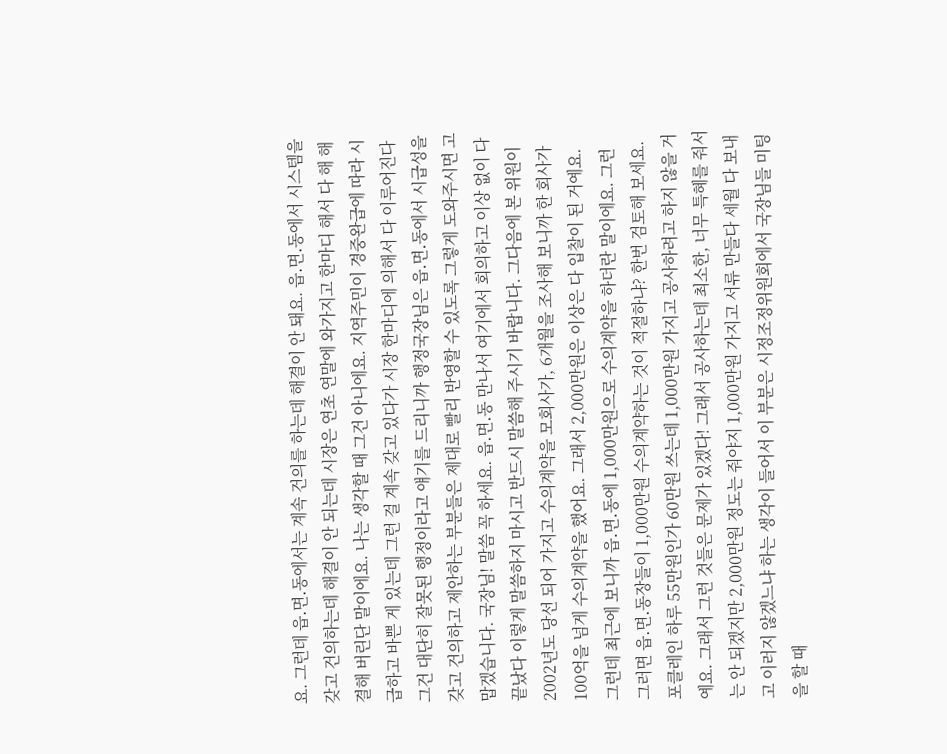요. 그런데 읍․면․동에서는 계속 건의를 하는데 해결이 안 돼요. 읍․면․동에서 시스템을 갖고 건의하는데 해결이 안 되는데 시장은 연초 연말에 와가지고 한마디 해서 다 해 해결해 버린단 말이에요. 나는 생각할 때 그건 아니에요. 지역주민이 경중완급에 따라 시급하고 바쁜 게 있는데 그런 걸 계속 갖고 있다가 시장 한마디에 의해서 다 이루어진다 그건 대단히 잘못된 행정이라고 얘기를 드리니까 행정국장님은 읍․면․동에서 시급성을 갖고 건의하고 제안하는 부분들은 제대로 빨리 반영할 수 있도록 그렇게 도와주시면 고맙겠습니다. 국장님! 말씀 꼭 하세요. 읍․면․동 만나서 여기에서 회의하고 이상 없이 다 끝났다 이렇게 말씀하지 마시고 반드시 말씀해 주시기 바랍니다. 그다음에 본 위원이 2002년도 당선 되어 가지고 수의계약을 모회사가, 6개월을 조사해 보니까 한 회사가 100억을 넘게 수의계약을 했어요. 그래서 2,000만원은 이상은 다 입찰이 된 거예요. 그런데 최근에 보니까 읍․면․동에 1,000만원으로 수의계약을 하더란 말이에요. 그런 그러면 읍․면․동장들이 1,000만원 수의계약하는 것이 적절하냐? 한번 검토해 보세요. 포클레인 하루 55만원인가 60만원 쓰는데 1,000만원 가지고 공사하려고 하지 않을 거예요. 그래서 그런 것들은 문제가 있겠다! 그래서 공사하는데 최소한, 너무 특혜를 줘서는 안 되겠지만 2,000만원 정도는 줘야지 1,000만원 가지고 서류 만들다 세월 다 보내고 이러지 않겠느냐 하는 생각이 들어서 이 부분은 시정조정위원회에서 국장님들 미팅을 할 때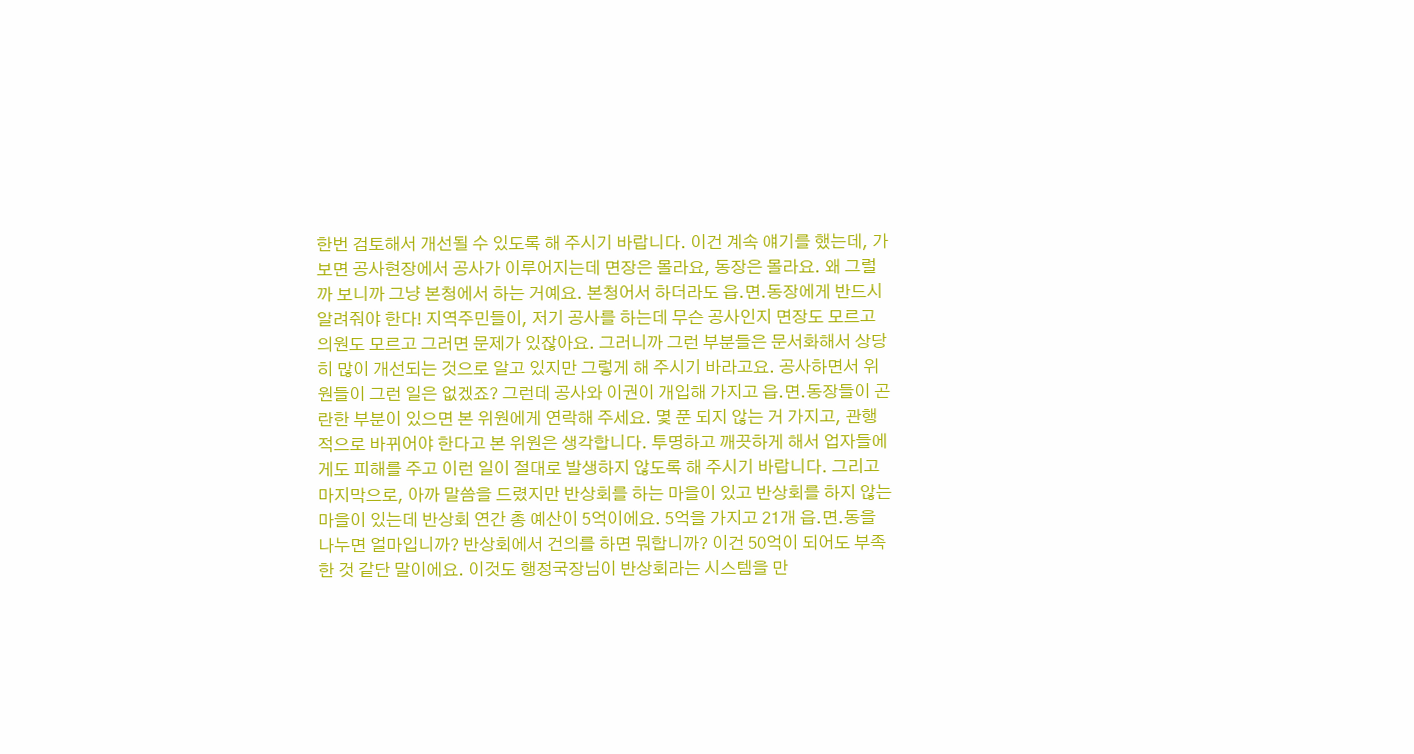한번 검토해서 개선될 수 있도록 해 주시기 바랍니다. 이건 계속 얘기를 했는데, 가보면 공사현장에서 공사가 이루어지는데 면장은 몰라요, 동장은 몰라요. 왜 그럴까 보니까 그냥 본청에서 하는 거예요. 본청어서 하더라도 읍․면․동장에게 반드시 알려줘야 한다! 지역주민들이, 저기 공사를 하는데 무슨 공사인지 면장도 모르고 의원도 모르고 그러면 문제가 있잖아요. 그러니까 그런 부분들은 문서화해서 상당히 많이 개선되는 것으로 알고 있지만 그렇게 해 주시기 바라고요. 공사하면서 위원들이 그런 일은 없겠죠? 그런데 공사와 이권이 개입해 가지고 읍․면․동장들이 곤란한 부분이 있으면 본 위원에게 연락해 주세요. 몇 푼 되지 않는 거 가지고, 관행적으로 바뀌어야 한다고 본 위원은 생각합니다. 투명하고 깨끗하게 해서 업자들에게도 피해를 주고 이런 일이 절대로 발생하지 않도록 해 주시기 바랍니다. 그리고 마지막으로, 아까 말씀을 드렸지만 반상회를 하는 마을이 있고 반상회를 하지 않는 마을이 있는데 반상회 연간 총 예산이 5억이에요. 5억을 가지고 21개 읍․면․동을 나누면 얼마입니까? 반상회에서 건의를 하면 뭐합니까? 이건 50억이 되어도 부족한 것 같단 말이에요. 이것도 행정국장님이 반상회라는 시스템을 만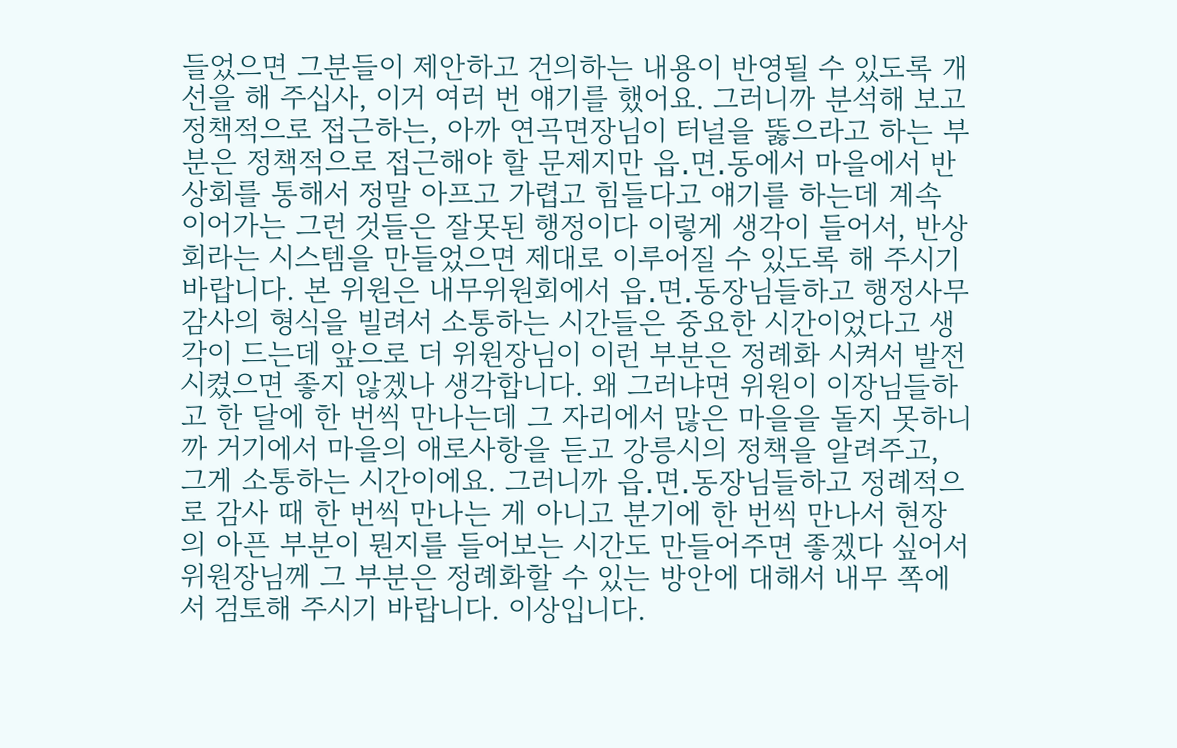들었으면 그분들이 제안하고 건의하는 내용이 반영될 수 있도록 개선을 해 주십사, 이거 여러 번 얘기를 했어요. 그러니까 분석해 보고 정책적으로 접근하는, 아까 연곡면장님이 터널을 뚫으라고 하는 부분은 정책적으로 접근해야 할 문제지만 읍․면․동에서 마을에서 반상회를 통해서 정말 아프고 가렵고 힘들다고 얘기를 하는데 계속 이어가는 그런 것들은 잘못된 행정이다 이렇게 생각이 들어서, 반상회라는 시스템을 만들었으면 제대로 이루어질 수 있도록 해 주시기 바랍니다. 본 위원은 내무위원회에서 읍․면․동장님들하고 행정사무감사의 형식을 빌려서 소통하는 시간들은 중요한 시간이었다고 생각이 드는데 앞으로 더 위원장님이 이런 부분은 정례화 시켜서 발전시켰으면 좋지 않겠나 생각합니다. 왜 그러냐면 위원이 이장님들하고 한 달에 한 번씩 만나는데 그 자리에서 많은 마을을 돌지 못하니까 거기에서 마을의 애로사항을 듣고 강릉시의 정책을 알려주고, 그게 소통하는 시간이에요. 그러니까 읍․면․동장님들하고 정례적으로 감사 때 한 번씩 만나는 게 아니고 분기에 한 번씩 만나서 현장의 아픈 부분이 뭔지를 들어보는 시간도 만들어주면 좋겠다 싶어서 위원장님께 그 부분은 정례화할 수 있는 방안에 대해서 내무 쪽에서 검토해 주시기 바랍니다. 이상입니다.